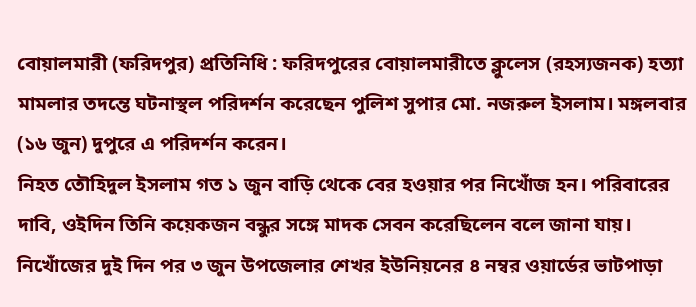বোয়ালমারী (ফরিদপুর) প্রতিনিধি : ফরিদপুরের বোয়ালমারীতে ক্লুলেস (রহস্যজনক) হত্যা মামলার তদন্তে ঘটনাস্থল পরিদর্শন করেছেন পুলিশ সুপার মো. নজরুল ইসলাম। মঙ্গলবার (১৬ জুন) দুপুরে এ পরিদর্শন করেন।
নিহত তৌহিদুল ইসলাম গত ১ জুন বাড়ি থেকে বের হওয়ার পর নিখোঁজ হন। পরিবারের দাবি, ওইদিন তিনি কয়েকজন বন্ধুর সঙ্গে মাদক সেবন করেছিলেন বলে জানা যায়। নিখোঁজের দুই দিন পর ৩ জুন উপজেলার শেখর ইউনিয়নের ৪ নম্বর ওয়ার্ডের ভাটপাড়া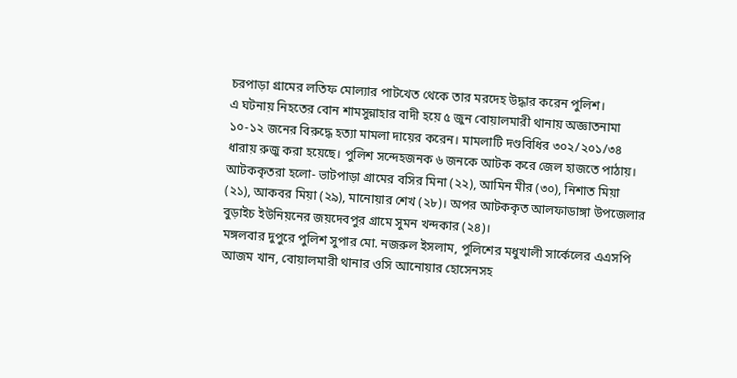চরপাড়া গ্রামের লতিফ মোল্যার পাটখেত থেকে তার মরদেহ উদ্ধার করেন পুলিশ।
এ ঘটনায় নিহতের বোন শামসুন্নাহার বাদী হয়ে ৫ জুন বোয়ালমারী থানায় অজ্ঞাতনামা ১০-১২ জনের বিরুদ্ধে হত্যা মামলা দায়ের করেন। মামলাটি দণ্ডবিধির ৩০২/২০১/৩৪ ধারায় রুজু করা হয়েছে। পুলিশ সন্দেহজনক ৬ জনকে আটক করে জেল হাজতে পাঠায়। আটককৃতরা হলো- ভাটপাড়া গ্রামের বসির মিনা (২২), আমিন মীর (৩০), নিশাত মিয়া (২১), আকবর মিয়া (২৯), মানোয়ার শেখ (২৮)। অপর আটককৃত আলফাডাঙ্গা উপজেলার বুড়াইচ ইউনিয়নের জয়দেবপুর গ্রামে সুমন খন্দকার (২৪)।
মঙ্গলবার দুপুরে পুলিশ সুপার মো. নজরুল ইসলাম, পুলিশের মধুখালী সার্কেলের এএসপি আজম খান, বোয়ালমারী থানার ওসি আনোয়ার হোসেনসহ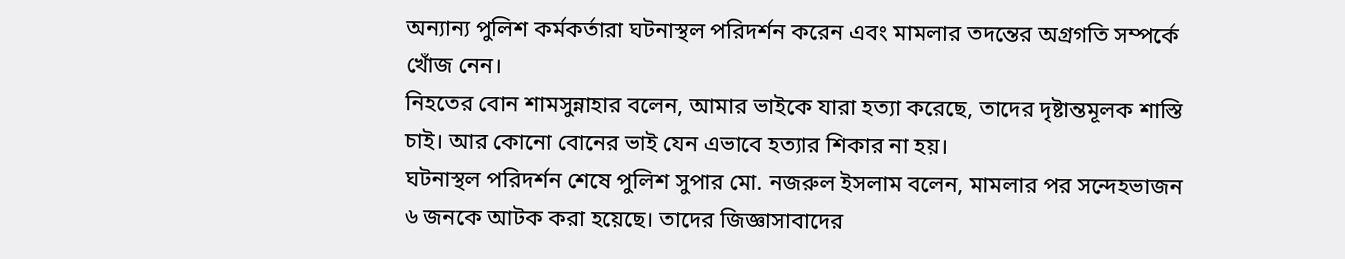অন্যান্য পুলিশ কর্মকর্তারা ঘটনাস্থল পরিদর্শন করেন এবং মামলার তদন্তের অগ্রগতি সম্পর্কে খোঁজ নেন।
নিহতের বোন শামসুন্নাহার বলেন, আমার ভাইকে যারা হত্যা করেছে, তাদের দৃষ্টান্তমূলক শাস্তি চাই। আর কোনো বোনের ভাই যেন এভাবে হত্যার শিকার না হয়।
ঘটনাস্থল পরিদর্শন শেষে পুলিশ সুপার মো. নজরুল ইসলাম বলেন, মামলার পর সন্দেহভাজন ৬ জনকে আটক করা হয়েছে। তাদের জিজ্ঞাসাবাদের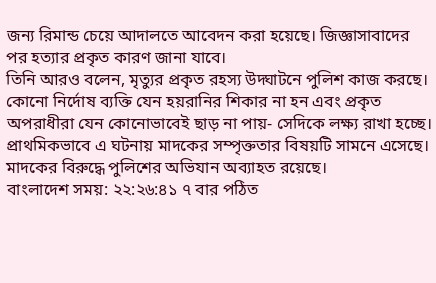জন্য রিমান্ড চেয়ে আদালতে আবেদন করা হয়েছে। জিজ্ঞাসাবাদের পর হত্যার প্রকৃত কারণ জানা যাবে।
তিনি আরও বলেন, মৃত্যুর প্রকৃত রহস্য উদ্ঘাটনে পুলিশ কাজ করছে। কোনো নির্দোষ ব্যক্তি যেন হয়রানির শিকার না হন এবং প্রকৃত অপরাধীরা যেন কোনোভাবেই ছাড় না পায়- সেদিকে লক্ষ্য রাখা হচ্ছে। প্রাথমিকভাবে এ ঘটনায় মাদকের সম্পৃক্ততার বিষয়টি সামনে এসেছে। মাদকের বিরুদ্ধে পুলিশের অভিযান অব্যাহত রয়েছে।
বাংলাদেশ সময়: ২২:২৬:৪১ ৭ বার পঠিত